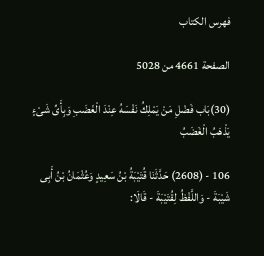فهرس الكتاب

الصفحة 4661 من 5028

(30)بَاب فَضْلِ مَنْ يَمْلِكُ نَفْسَهُ عِنْدَ الْغَضَبِ وَبِأَىِّ شَىْءٍ يَذْهَبُ الْغَضَبُ

106 - (2608) حَدَّثَنَا قُتَيْبَةُ بْنُ سَعِيدٍ وَعُثْمَانُ بْنُ أَبِى شَيْبَةَ - وَاللَّفْظُ لِقُتَيْبَةَ - قَالَا: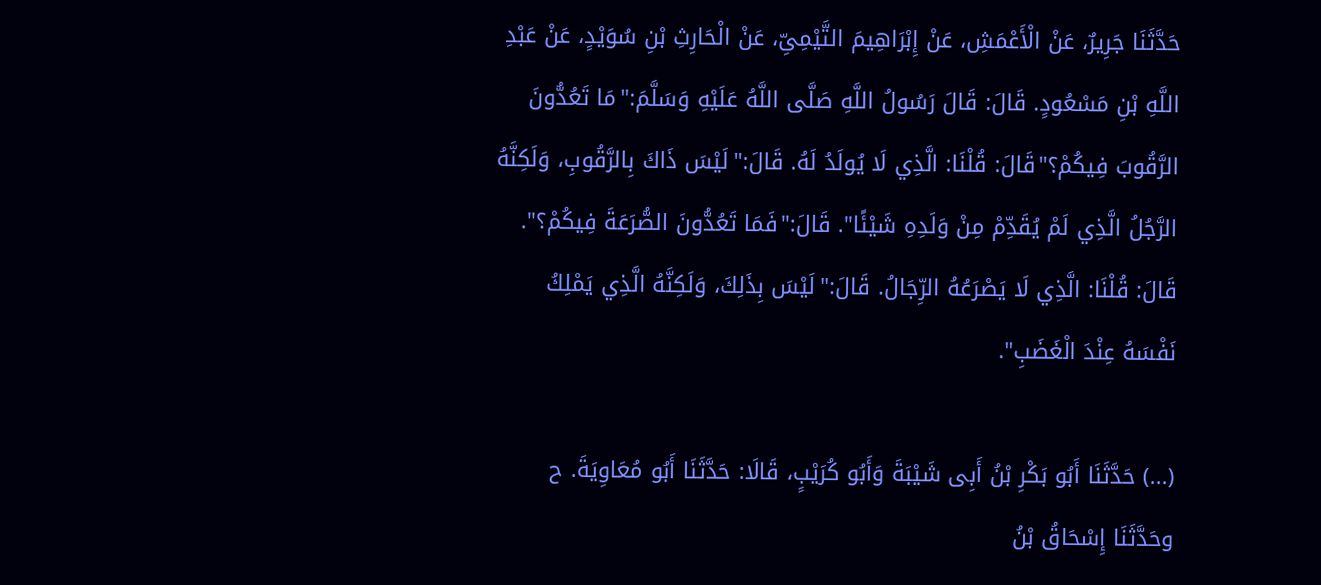حَدَّثَنَا جَرِيرٌ، عَنْ الْأَعْمَشِ، عَنْ إِبْرَاهِيمَ التَّيْمِىِّ، عَنْ الْحَارِثِ بْنِ سُوَيْدٍ، عَنْ عَبْدِ اللَّهِ بْنِ مَسْعُودٍ. قَالَ: قَالَ رَسُولُ اللَّهِ صَلَّى اللَّهُ عَلَيْهِ وَسَلَّمَ:"مَا تَعُدُّونَ الرَّقُوبَ فِيكُمْ؟"قَالَ: قُلْنَا: الَّذِي لَا يُولَدُ لَهُ. قَالَ:"لَيْسَ ذَاكَ بِالرَّقُوبِ، وَلَكِنَّهُ الرَّجُلُ الَّذِي لَمْ يُقَدِّمْ مِنْ وَلَدِهِ شَيْئًا". قَالَ:"فَمَا تَعُدُّونَ الصُّرَعَةَ فِيكُمْ؟". قَالَ: قُلْنَا: الَّذِي لَا يَصْرَعُهُ الرِّجَالُ. قَالَ:"لَيْسَ بِذَلِكَ، وَلَكِنَّهُ الَّذِي يَمْلِكُ نَفْسَهُ عِنْدَ الْغَضَبِ".

(...) حَدَّثَنَا أَبُو بَكْرِ بْنُ أَبِى شَيْبَةَ وَأَبُو كُرَيْبٍ، قَالَا: حَدَّثَنَا أَبُو مُعَاوِيَةَ. ح وحَدَّثَنَا إِسْحَاقُ بْنُ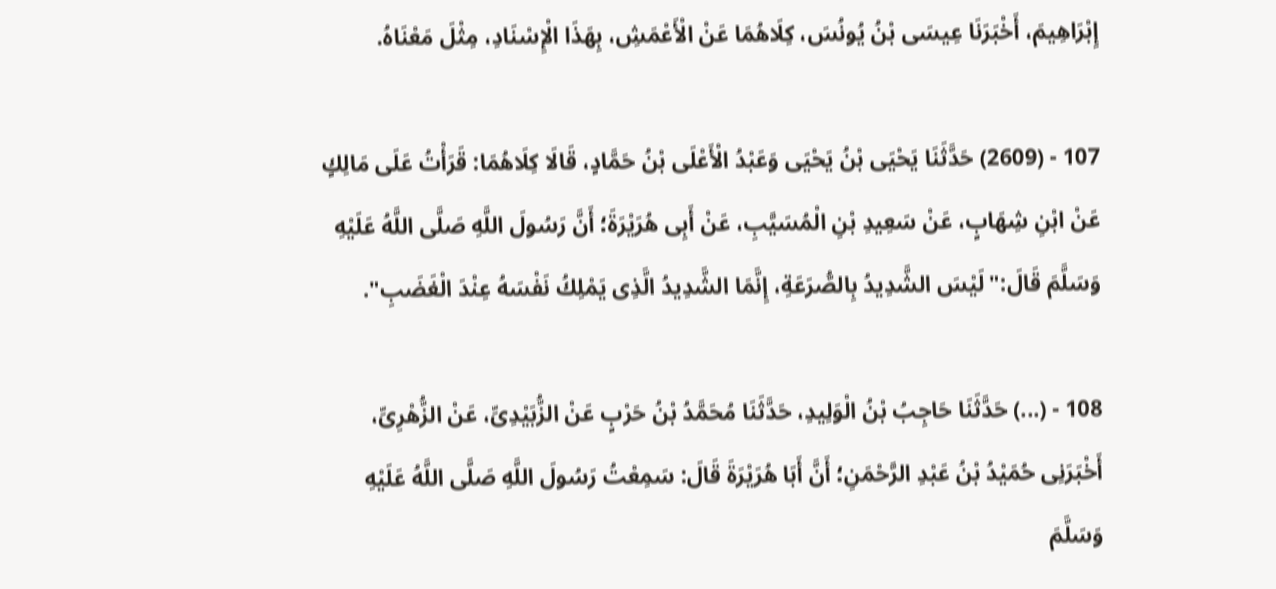إِبْرَاهِيمَ، أَخْبَرَنَا عِيسَى بْنُ يُونُسَ، كِلَاهُمَا عَنْ الْأَعْمَشِ، بِهَذَا الْإِسْنَادِ، مِثْلَ مَعْنَاهُ.

107 - (2609) حَدَّثَنَا يَحْيَى بْنُ يَحْيَى وَعَبْدُ الْأَعْلَى بْنُ حَمَّادٍ، قَالَا كِلَاهُمَا: قَرَأْتُ عَلَى مَالِكٍ عَنْ ابْنِ شِهَابٍ، عَنْ سَعِيدِ بْنِ الْمُسَيَّبِ، عَنْ أَبِى هُرَيْرَةَ؛ أَنَّ رَسُولَ اللَّهِ صَلَّى اللَّهُ عَلَيْهِ وَسَلَّمَ قَالَ:"لَيْسَ الشَّدِيدُ بِالصُّرَعَةِ، إِنَّمَا الشَّدِيدُ الَّذِى يَمْلِكُ نَفْسَهُ عِنْدَ الْغَضَبِ".

108 - (...) حَدَّثَنَا حَاجِبُ بْنُ الْوَلِيدِ، حَدَّثَنَا مُحَمَّدُ بْنُ حَرْبٍ عَنْ الزُّبَيْدِىِّ، عَنْ الزُّهْرِىِّ، أَخْبَرَنِى حُمَيْدُ بْنُ عَبْدِ الرَّحْمَنِ؛ أَنَّ أَبَا هُرَيْرَةَ قَالَ: سَمِعْتُ رَسُولَ اللَّهِ صَلَّى اللَّهُ عَلَيْهِ وَسَلَّمَ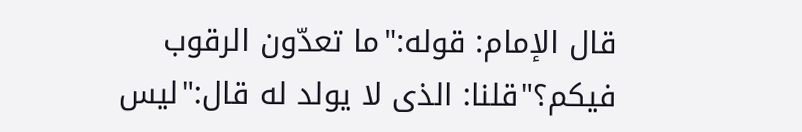قال الإمام: قوله:"ما تعدّون الرقوب فيكم؟"قلنا: الذى لا يولد له قال:"ليس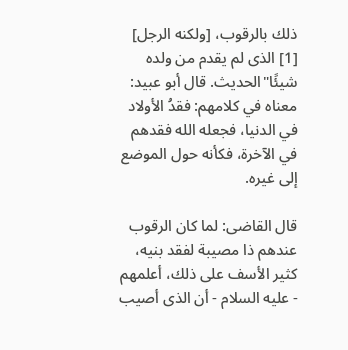ذلك بالرقوب، [ولكنه الرجل] [1] الذى لم يقدم من ولده شيئًا"الحديث. قال أبو عبيد: معناه في كلامهم: فقدُ الأولاد في الدنيا، فجعله الله فقدهم في الآخرة، فكأنه حول الموضع إلى غيره.

قال القاضى: لما كان الرقوب عندهم ذا مصيبة لفقد بنيه، كثير الأسف على ذلك، أعلمهم - عليه السلام - أن الذى أصيب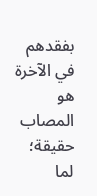بفقدهم في الآخرة هو المصاب حقيقة؛ لما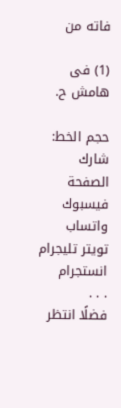فاته من

(1) فى هامش ح.

حجم الخط:
شارك الصفحة
فيسبوك واتساب تويتر تليجرام انستجرام
. . .
فضلًا انتظر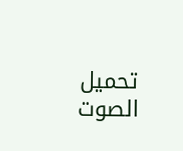تحميل الصوت